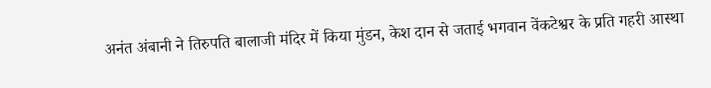अनंत अंबानी ने तिरुपति बालाजी मंदिर में किया मुंडन, केश दान से जताई भगवान वेंकटेश्वर के प्रति गहरी आस्था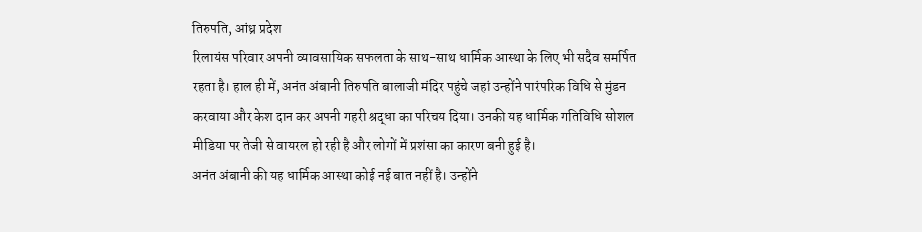तिरुपति, आंध्र प्रदेश
रिलायंस परिवार अपनी व्यावसायिक सफलता के साथ-साथ धार्मिक आस्था के लिए भी सदैव समर्पित रहता है। हाल ही में, अनंत अंबानी तिरुपति बालाजी मंदिर पहुंचे जहां उन्होंने पारंपरिक विधि से मुंडन करवाया और केश दान कर अपनी गहरी श्रद्धा का परिचय दिया। उनकी यह धार्मिक गतिविधि सोशल मीडिया पर तेजी से वायरल हो रही है और लोगों में प्रशंसा का कारण बनी हुई है।
अनंत अंबानी की यह धार्मिक आस्था कोई नई बात नहीं है। उन्होंने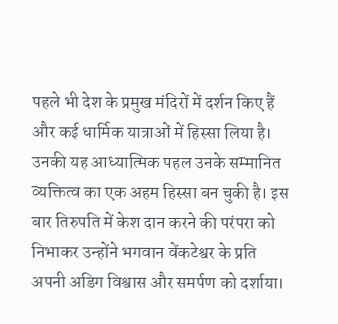पहले भी देश के प्रमुख मंदिरों में दर्शन किए हैं और कई धार्मिक यात्राओं में हिस्सा लिया है। उनकी यह आध्यात्मिक पहल उनके सम्मानित व्यक्तित्व का एक अहम हिस्सा बन चुकी है। इस बार तिरुपति में केश दान करने की परंपरा को निभाकर उन्होंने भगवान वेंकटेश्वर के प्रति अपनी अडिग विश्वास और समर्पण को दर्शाया।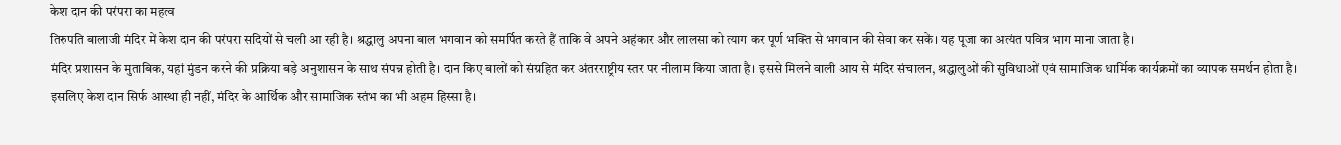केश दान की परंपरा का महत्व
तिरुपति बालाजी मंदिर में केश दान की परंपरा सदियों से चली आ रही है। श्रद्धालु अपना बाल भगवान को समर्पित करते हैं ताकि वे अपने अहंकार और लालसा को त्याग कर पूर्ण भक्ति से भगवान की सेवा कर सकें। यह पूजा का अत्यंत पवित्र भाग माना जाता है।
मंदिर प्रशासन के मुताबिक, यहां मुंडन करने की प्रक्रिया बड़े अनुशासन के साथ संपन्न होती है। दान किए बालों को संग्रहित कर अंतरराष्ट्रीय स्तर पर नीलाम किया जाता है। इससे मिलने वाली आय से मंदिर संचालन, श्रद्धालुओं की सुविधाओं एवं सामाजिक धार्मिक कार्यक्रमों का व्यापक समर्थन होता है। इसलिए केश दान सिर्फ आस्था ही नहीं, मंदिर के आर्थिक और सामाजिक स्तंभ का भी अहम हिस्सा है।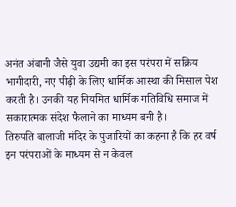अनंत अंबानी जैसे युवा उद्यमी का इस परंपरा में सक्रिय भागीदारी, नए पीढ़ी के लिए धार्मिक आस्था की मिसाल पेश करती है। उनकी यह नियमित धार्मिक गतिविधि समाज में सकारात्मक संदेश फैलाने का माध्यम बनी है।
तिरुपति बालाजी मंदिर के पुजारियों का कहना है कि हर वर्ष इन परंपराओं के माध्यम से न केवल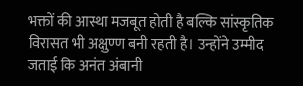भक्तों की आस्था मजबूत होती है बल्कि सांस्कृतिक विरासत भी अक्षुण्ण बनी रहती है। उन्होंने उम्मीद जताई कि अनंत अंबानी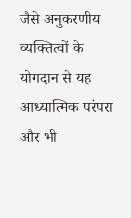जैसे अनुकरणीय व्यक्तित्वों के योगदान से यह आध्यात्मिक परंपरा और भी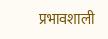प्रभावशाली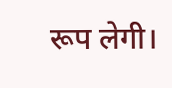रूप लेगी।